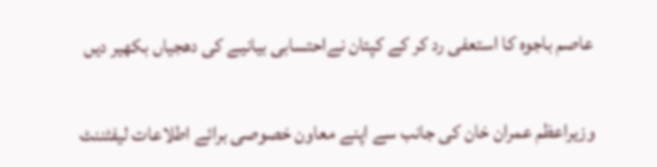عاصم باجوہ کا استعفی رد کر کے کپتان نےاحتسابی بیانیے کی دھجیاں بکھیر دیں

وزیراعظم عمران خان کی جانب سے اپنے معاون خصوصی برائے اطلاعات لیفٹننٹ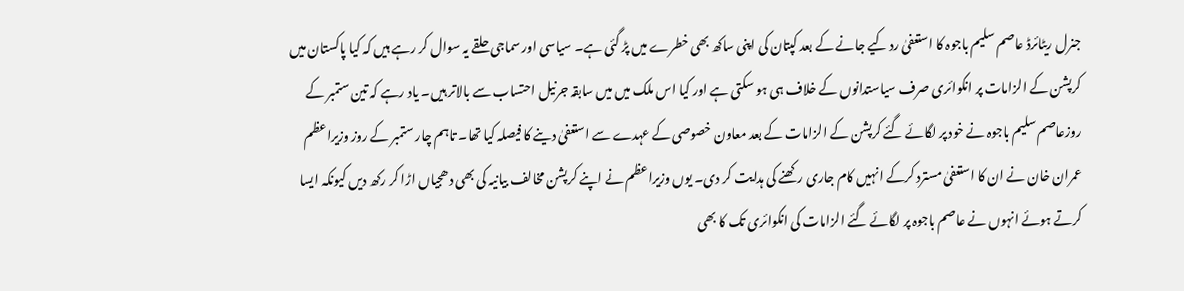جنرل ریٹائرڈ عاصم سلیم باجوہ کا استعفیٰ رد کیے جانے کے بعد کپتان کی اپنی ساکھ بھی خطرے میں پڑ گئی ہے۔ سیاسی اور سماجی حلقے یہ سوال کر رہے ہیں کہ کیا پاکستان میں کرپشن کے الزامات پر انکوائری صرف سیاستدانوں کے خلاف ہی ہو سکتی ہے اور کیا اس ملک میں میں سابقہ جرنیل احتساب سے بالاتر ہیں۔ یاد رہے کہ تین ستمبر کے روزعاصم سلیم باجوہ نے خود پر لگائے گئے کرپشن کے الزامات کے بعد معاون خصوصی کے عہدے سے استعفیٰ دینے کا فیصلہ کیا تھا۔ تاہم چار ستمبر کے روز وزیراعظم عمران خان نے ان کا استعفیٰ مسترد کرکے انہیں کام جاری رکھنے کی ہدایت کر دی۔ یوں وزیراعظم نے اپنے کرپشن مخالف بیانیہ کی بھی دھجیاں اڑا کر رکھ دیں کیونکہ ایسا کرتے ہوئے انہوں نے عاصم باجوہ پر لگائے گئے الزامات کی انکوائری تک کا بھی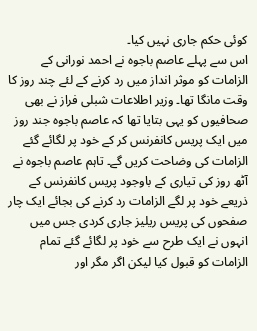کوئی حکم جاری نہیں کیا۔
اس سے پہلے عاصم باجوہ نے احمد نورانی کے الزامات کو موثر انداز میں رد کرنے کے لئے چند روز کا وقت مانگا تھا۔ وزیر اطلاعات شبلی فراز نے بھی صحافیوں کو یہی بتایا تھا کہ عاصم باجوہ جند روز میں ایک پریس کانفرنس کر کے خود پر لگائے گئے الزامات کی وضاحت کریں گے۔ تاہم عاصم باجوہ نے آٹھ روز کی تیاری کے باوجود پریس کانفرنس کے ذریعے خود پر لگے الزامات رد کرنے کی بجائے ایک چار صفحوں کی پریس ریلیز جاری کردی جس میں انہوں نے ایک طرح سے خود پر لگائے گئے تمام الزامات کو قبول کیا لیکن اگر مگر اور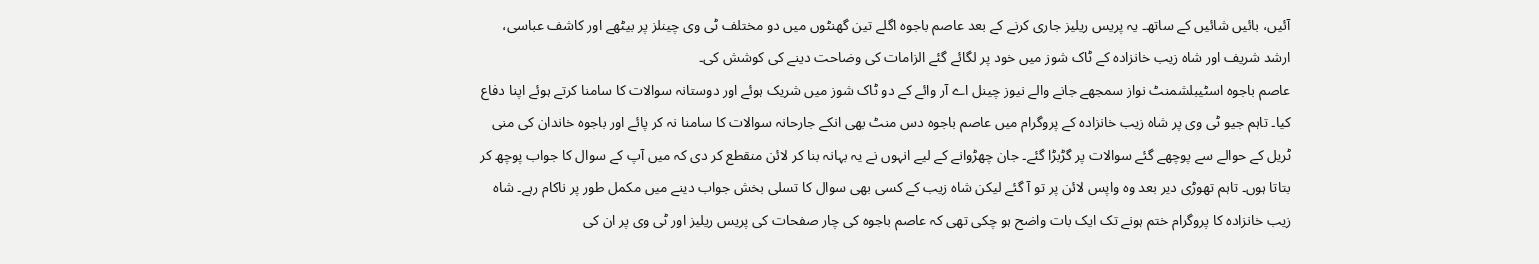آئیں، بائیں شائیں کے ساتھ۔ یہ پریس ریلیز جاری کرنے کے بعد عاصم باجوہ اگلے تین گھنٹوں میں دو مختلف ٹی وی چینلز پر بیٹھے اور کاشف عباسی، ارشد شریف اور شاہ زیب خانزادہ کے ٹاک شوز میں خود پر لگائے گئے الزامات کی وضاحت دینے کی کوشش کی۔
عاصم باجوہ اسٹیبلشمنٹ نواز سمجھے جانے والے نیوز چینل اے آر وائے کے دو ٹاک شوز میں شریک ہوئے اور دوستانہ سوالات کا سامنا کرتے ہوئے اپنا دفاع کیا۔ تاہم جیو ٹی وی پر شاہ زیب خانزادہ کے پروگرام میں عاصم باجوہ دس منٹ بھی انکے جارحانہ سوالات کا سامنا نہ کر پائے اور باجوہ خاندان کی منی ٹریل کے حوالے سے پوچھے گئے سوالات پر گڑبڑا گئے۔ جان چھڑوانے کے لیے انہوں نے یہ بہانہ بنا کر لائن منقطع کر دی کہ میں آپ کے سوال کا جواب پوچھ کر بتاتا ہوں۔ تاہم تھوڑی دیر بعد وہ واپس لائن پر تو آ گئے لیکن شاہ زیب کے کسی بھی سوال کا تسلی بخش جواب دینے میں مکمل طور پر ناکام رہے۔ شاہ زیب خانزادہ کا پروگرام ختم ہونے تک ایک بات واضح ہو چکی تھی کہ عاصم باجوہ کی چار صفحات کی پریس ریلیز اور ٹی وی پر ان کی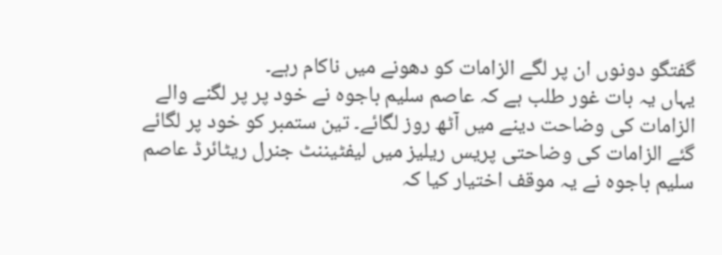گفتگو دونوں ان پر لگے الزامات کو دھونے میں ناکام رہے۔
یہاں یہ بات غور طلب ہے کہ عاصم سلیم باجوہ نے خود پر پر لگنے والے الزامات کی وضاحت دینے میں آٹھ روز لگائے۔ تین ستمبر کو خود پر لگائے گئے الزامات کی وضاحتی پریس ریلیز میں لیفٹیننٹ جنرل ریٹائرڈ عاصم سلیم باجوہ نے یہ موقف اختیار کیا کہ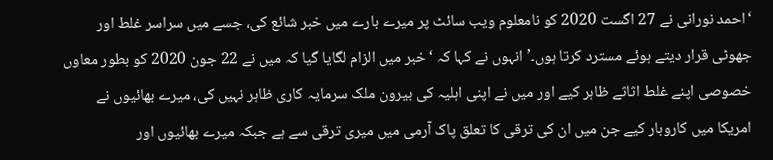‘احمد نورانی نے 27 اگست 2020 کو نامعلوم ویب سائٹ پر میرے بارے میں خبر شائع کی، جسے میں سراسر غلط اور جھوٹی قرار دیتے ہوئے مسترد کرتا ہوں۔’ انہوں نے کہا کہ ‘خبر میں الزام لگایا گیا کہ میں نے 22 جون 2020 کو بطور معاوں خصوصی اپنے غلط اثاثے ظاہر کیے اور میں نے اپنی اہلیہ کی بیرون ملک سرمایہ کاری ظاہر نہیں کی، میرے بھائیوں نے امریکا میں کاروبار کیے جن میں ان کی ترقی کا تعلق پاک آرمی میں میری ترقی سے ہے جبکہ میرے بھائیوں اور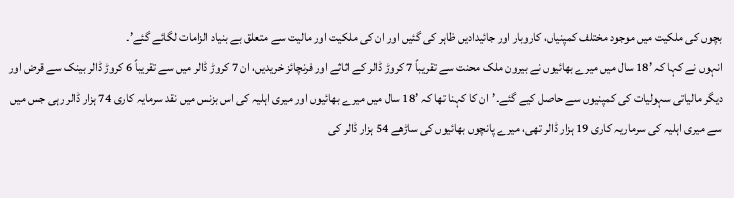بچوں کی ملکیت میں موجود مختلف کمپنیاں، کاروبار اور جائیدادیں ظاہر کی گئیں اور ان کی ملکیت اور مالیت سے متعلق بے بنیاد الزامات لگائے گئے’۔
انہوں نے کہا کہ ’18 سال میں میرے بھائیوں نے بیرون ملک محنت سے تقریباً 7 کروڑ ڈالر کے اثاثے اور فرنچائز خریدیں، ان 7 کروڑ ڈالر میں سے تقریباً 6 کروڑ ڈالر بینک سے قرض اور دیگر مالیاتی سہولیات کی کمپنیوں سے حاصل کیے گئے۔’ان کا کہنا تھا کہ ’18 سال میں میرے بھائیوں اور میری اہلیہ کی اس بزنس میں نقد سرمایہ کاری 74 ہزار ڈالر رہی جس میں سے میری اہلیہ کی سرماریہ کاری 19 ہزار ڈالر تھی، میرے پانچوں بھائیوں کی ساڑھے 54 ہزار ڈالر کی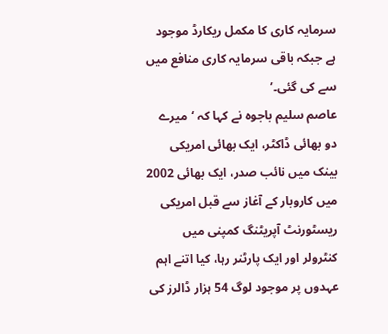سرمایہ کاری کا مکمل ریکارڈ موجود ہے جبکہ باقی سرمایہ کاری منافع میں سے کی گئی۔’
عاصم سلیم باجوہ نے کہا کہ ‘میرے دو بھائی ڈاکٹر، ایک بھائی امریکی بینک میں نائب صدر، ایک بھائی 2002 میں کاروبار کے آغاز سے قبل امریکی ریسٹورنٹ آپریٹنگ کمپنی میں کنٹرولر اور ایک پارٹنر رہا، کیا اتنے اہم عہدوں پر موجود لوگ 54 ہزار ڈالرز کی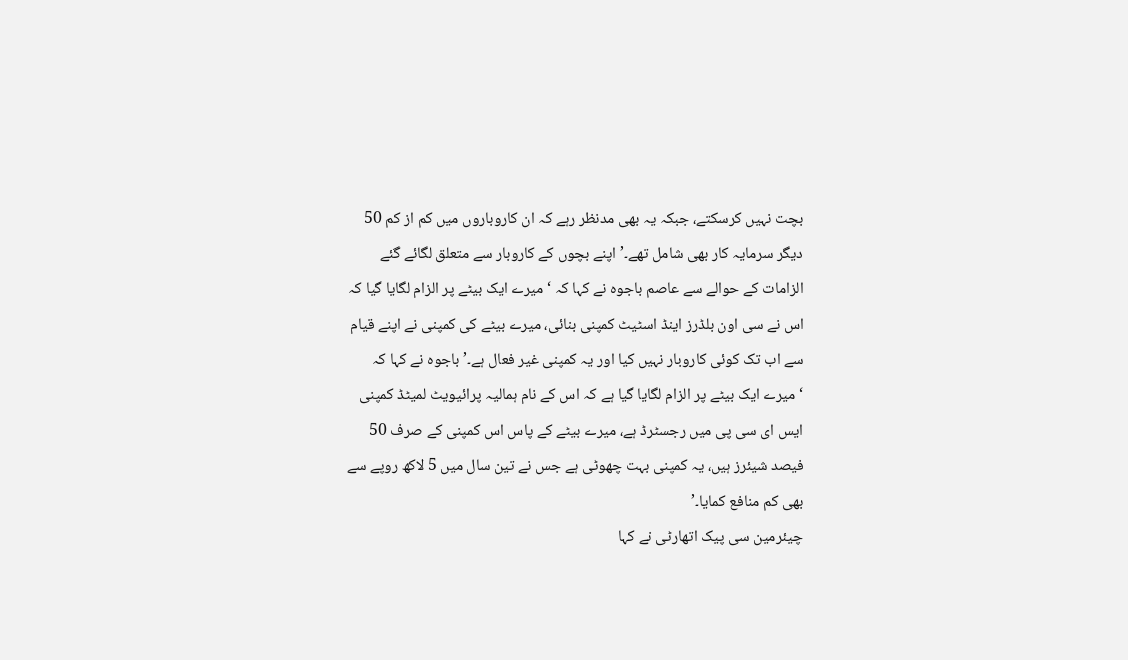بچت نہیں کرسکتے، جبکہ یہ بھی مدنظر رہے کہ ان کاروباروں میں کم از کم 50 دیگر سرمایہ کار بھی شامل تھے۔’اپنے بچوں کے کاروبار سے متعلق لگائے گئے الزامات کے حوالے سے عاصم باجوہ نے کہا کہ ‘میرے ایک بیٹے پر الزام لگایا گیا کہ اس نے سی اون بلڈرز اینڈ اسٹیٹ کمپنی بنائی، میرے بیٹے کی کمپنی نے اپنے قیام سے اب تک کوئی کاروبار نہیں کیا اور یہ کمپنی غیر فعال ہے۔’ باجوہ نے کہا کہ ‘میرے ایک بیٹے پر الزام لگایا گیا ہے کہ اس کے نام ہمالیہ پرائیویٹ لمیٹڈ کمپنی ایس ای سی پی میں رجسٹرڈ ہے، میرے بیٹے کے پاس اس کمپنی کے صرف 50 فیصد شیئرز ہیں، یہ کمپنی بہت چھوٹی ہے جس نے تین سال میں 5 لاکھ روپے سے بھی کم منافع کمایا۔’
چیئرمین سی پیک اتھارٹی نے کہا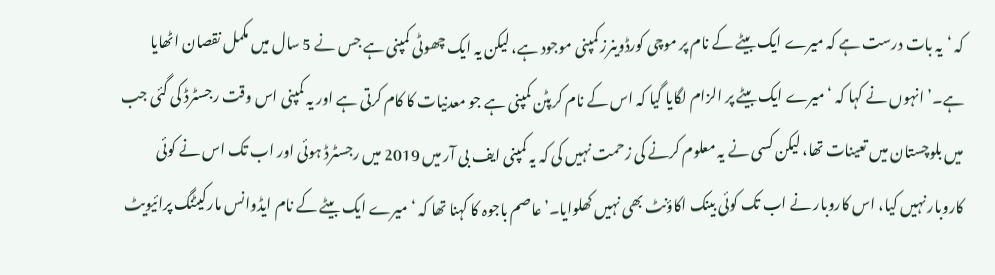کہ ‘یہ بات درست ہے کہ میرے ایک بیٹے کے نام پر موچی کورڈوینرز کمپنی موجود ہے، لیکن یہ ایک چھوٹی کمپنی ہے جس نے 5 سال میں مکمل نقصان اٹھایا ہے۔’ انہوں نے کہا کہ ‘میرے ایک بیٹے پر الزام لگایا گیا کہ اس کے نام کرپٹن کمپنی ہے جو معدنیات کا کام کرتی ہے اور یہ کمپنی اس وقت رجسٹرڈ کی گئی جب میں بلوچستان میں تعینات تھا، لیکن کسی نے یہ معلوم کرنے کی زحمت نہیں کی کہ یہ کمپنی ایف بی آر میں 2019 میں رجسٹرڈ ہوئی اور اب تک اس نے کوئی کاروبار نہیں کیا، اس کاروبار نے اب تک کوئی بینک اکاؤنٹ بھی نہیں کھلوایا۔’عاصم باجوہ کا کہنا تھا کہ ‘میرے ایک بیٹے کے نام ایڈوانس مارکیٹنگ پرائیویٹ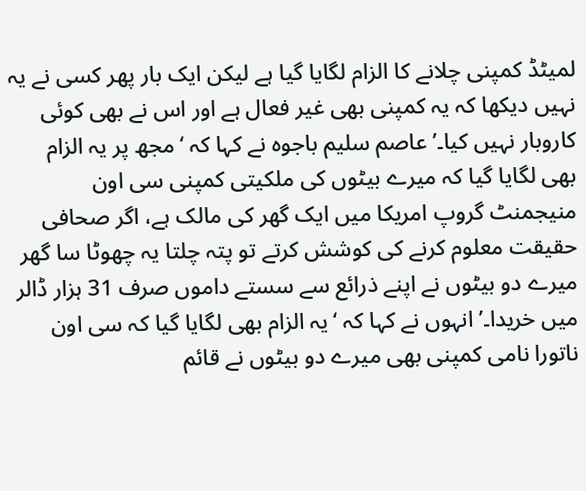لمیٹڈ کمپنی چلانے کا الزام لگایا گیا ہے لیکن ایک بار پھر کسی نے یہ نہیں دیکھا کہ یہ کمپنی بھی غیر فعال ہے اور اس نے بھی کوئی کاروبار نہیں کیا۔’ عاصم سلیم باجوہ نے کہا کہ ‘مجھ پر یہ الزام بھی لگایا گیا کہ میرے بیٹوں کی ملکیتی کمپنی سی اون منیجمنٹ گروپ امریکا میں ایک گھر کی مالک ہے، اگر صحافی حقیقت معلوم کرنے کی کوشش کرتے تو پتہ چلتا یہ چھوٹا سا گھر میرے دو بیٹوں نے اپنے ذرائع سے سستے داموں صرف 31 ہزار ڈالر میں خریدا۔’ انہوں نے کہا کہ ‘یہ الزام بھی لگایا گیا کہ سی اون ناتورا نامی کمپنی بھی میرے دو بیٹوں نے قائم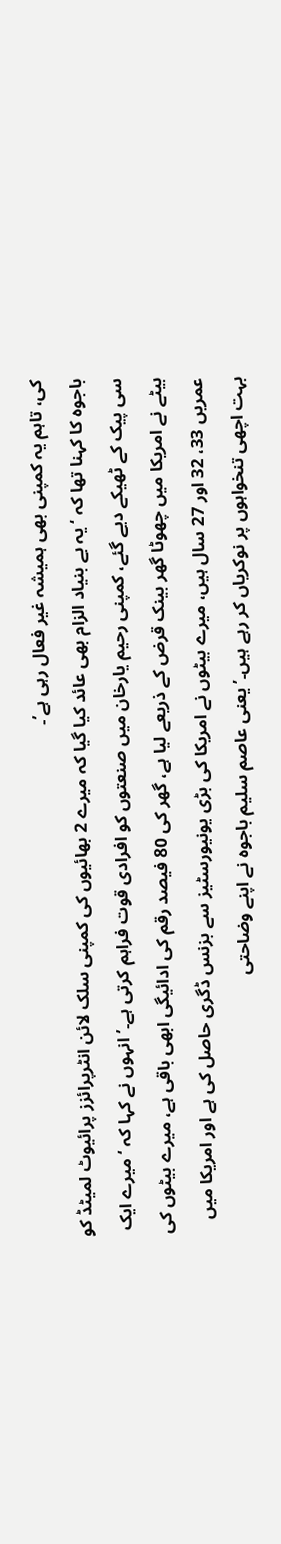کی، تاہم یہ کمپنی بھی ہمیشہ غیر فعال رہی ہے’۔
باجوہ کا کہنا تھا کہ ‘یہ بے بنیاد الزام بھی عائد کیا گیا کہ میرے 2 بھائیوں کی کمپنی سلک لائن انٹرپرائزز پرائیوٹ لمیٹڈ کو سی پیک کے ٹھیکے دیے گئے، کمپنی رحیم یارخان میں صنعتوں کو افرادی قوت فراہم کرتی ہے۔’ انہوں نے کہا کہ ‘میرے ایک بیٹے نے امریکا میں چھوٹا گھر بینک قرض کے ذریعے لیا ہے، گھر کی 80 فیصد رقم کی ادائیگی ابھی باقی ہے، میرے بیٹوں کی عمریں 33، 32 اور 27 سال ہیں، میرے بیٹوں نے امریکا کی بڑی یونیورسٹیز سے بزنس ڈگری حاصل کی ہے اور امریکا میں بہت اچھی تنخواہوں پر نوکریاں کر رہے ہیں۔’یعنی عاصم سلیم باجوہ نے اپنے وضاحتی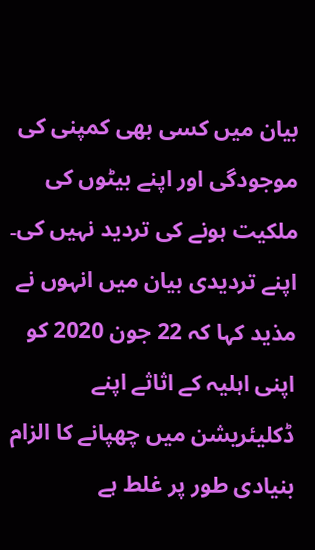بیان میں کسی بھی کمپنی کی موجودگی اور اپنے بیٹوں کی ملکیت ہونے کی تردید نہیں کی۔ اپنے تردیدی بیان میں انہوں نے مذید کہا کہ 22 جون 2020 کو اپنی اہلیہ کے اثاثے اپنے ڈکلیئریشن میں چھپانے کا الزام بنیادی طور پر غلط ہے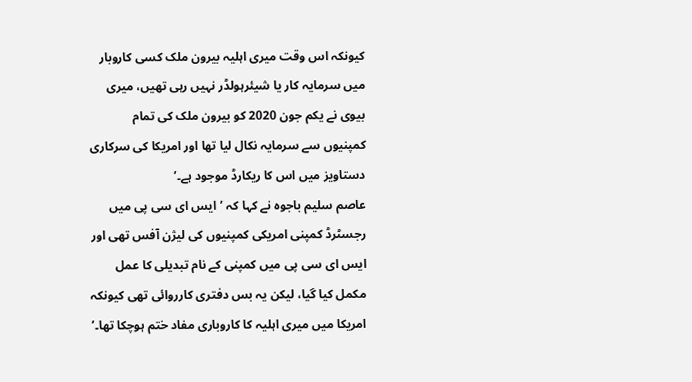کیونکہ اس وقت میری اہلیہ بیرون ملک کسی کاروبار میں سرمایہ کار یا شیئرہولڈر نہیں رہی تھیں، میری بیوی نے یکم جون 2020 کو بیرون ملک کی تمام کمپنیوں سے سرمایہ نکال لیا تھا اور امریکا کی سرکاری دستاویز میں اس کا ریکارڈ موجود ہے۔’
عاصم سلیم باجوہ نے کہا کہ ’ایس ای سی پی میں رجسٹرڈ کمپنی امریکی کمپنیوں کی لیژن آفس تھی اور ایس ای سی پی میں کمپنی کے نام تبدیلی کا عمل مکمل کیا گیا، لیکن یہ بس دفتری کارروائی تھی کیونکہ امریکا میں میری اہلیہ کا کاروباری مفاد ختم ہوچکا تھا۔’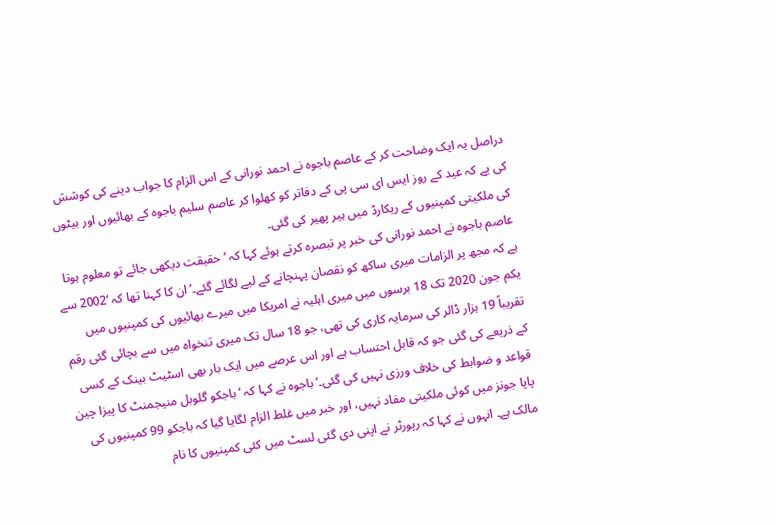دراصل یہ ایک وضاحت کر کے عاصم باجوہ نے احمد نورانی کے اس الزام کا جواب دینے کی کوشش کی یے کہ عید کے روز ایس ای سی پی کے دفاتر کو کھلوا کر عاصم سلیم باجوہ کے بھائیوں اور بیٹوں کی ملکیتی کمپنیوں کے ریکارڈ میں ہیر پھیر کی گئی۔
عاصم باجوہ نے احمد نورانی کی خبر پر تبصرہ کرتے ہوئے کہا کہ ‘حقیقت دیکھی جائے تو معلوم ہوتا ہے کہ مجھ پر الزامات میری ساکھ کو نقصان پہنچانے کے لیے لگائے گئے۔’ ان کا کہنا تھا کہ ‘2002 سے یکم جون 2020 تک 18 برسوں میں میری اہلیہ نے امریکا میں میرے بھائیوں کی کمپنیوں میں تقریباً 19 ہزار ڈالر کی سرمایہ کاری کی تھی، جو 18 سال تک میری تنخواہ میں سے بچائی گئی رقم کے ذریعے کی گئی جو کہ قابل احتساب ہے اور اس عرصے میں ایک بار بھی اسٹیٹ بینک کے کسی قواعد و ضوابط کی خلاف ورزی نہیں کی گئی۔’باجوہ نے کہا کہ ‘باجکو گلوبل منیجمنٹ کا پیزا چین پاپا جونز میں کوئی ملکیتی مفاد نہیں، اور خبر میں غلط الزام لگایا گیا کہ باجکو 99 کمپنیوں کی مالک ہے۔ انہوں نے کہا کہ رپورٹر نے اپنی دی گئی لسٹ میں کئی کمپنیوں کا نام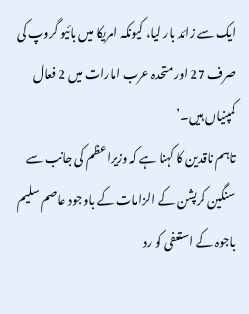ایک سے زائد بار لیا، کیونکہ امریکا میں بائیو گروپ کی صرف 27 اور متحدہ عرب امارات میں 2 فعال کمپنیاں ہیں۔’
تاہم ناقدین کا کہنا ہے کہ وزیراعظم کی جانب سے سنگین کرپشن کے الزامات کے باوجود عاصم سلیم باجوہ کے استعفی کو رد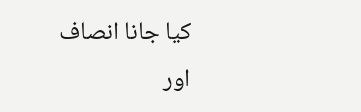کیا جانا انصاف اور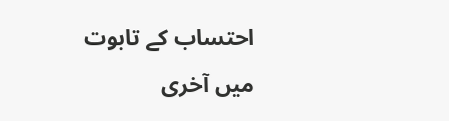احتساب کے تابوت میں آخری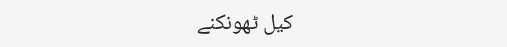کیل ٹھونکنے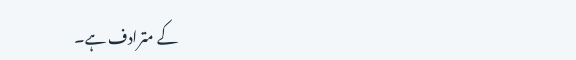کے مترادف ہے۔